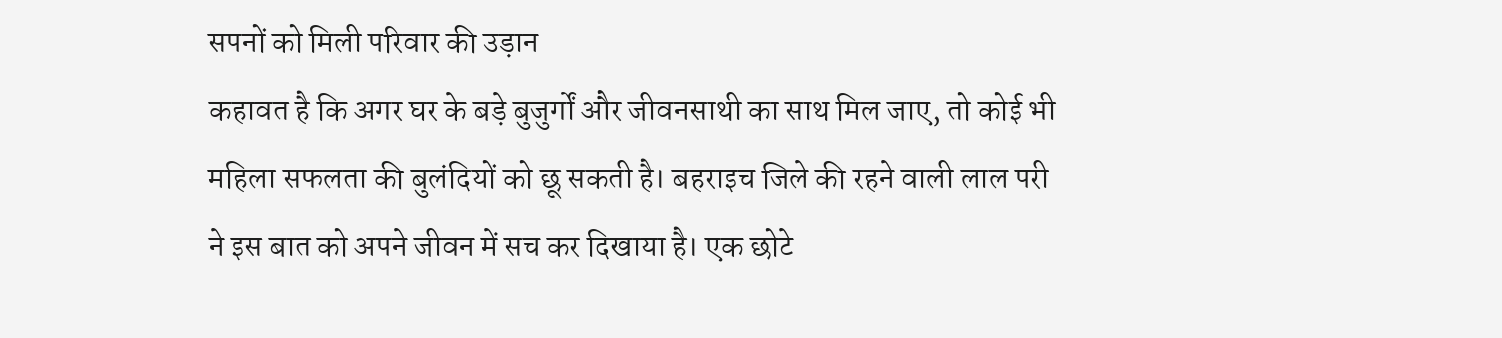सपनों को मिली परिवार की उड़ान
कहावत है कि अगर घर के बड़े बुजुर्गों और जीवनसाथी का साथ मिल जाए, तो कोई भी महिला सफलता की बुलंदियों को छू सकती है। बहराइच जिले की रहने वाली लाल परी ने इस बात को अपने जीवन में सच कर दिखाया है। एक छोटे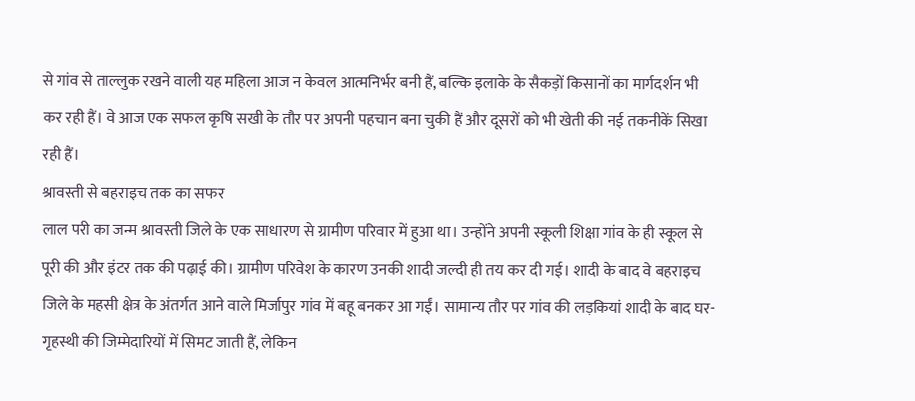से गांव से ताल्लुक रखने वाली यह महिला आज न केवल आत्मनिर्भर बनी हैं, बल्कि इलाके के सैकड़ों किसानों का मार्गदर्शन भी कर रही हैं। वे आज एक सफल कृषि सखी के तौर पर अपनी पहचान बना चुकी हैं और दूसरों को भी खेती की नई तकनीकें सिखा रही हैं।
श्रावस्ती से बहराइच तक का सफर
लाल परी का जन्म श्रावस्ती जिले के एक साधारण से ग्रामीण परिवार में हुआ था। उन्होंने अपनी स्कूली शिक्षा गांव के ही स्कूल से पूरी की और इंटर तक की पढ़ाई की। ग्रामीण परिवेश के कारण उनकी शादी जल्दी ही तय कर दी गई। शादी के बाद वे बहराइच जिले के महसी क्षेत्र के अंतर्गत आने वाले मिर्जापुर गांव में बहू बनकर आ गईं। सामान्य तौर पर गांव की लड़कियां शादी के बाद घर-गृहस्थी की जिम्मेदारियों में सिमट जाती हैं, लेकिन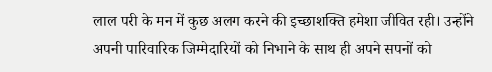लाल परी के मन में कुछ अलग करने की इच्छाशक्ति हमेशा जीवित रही। उन्होंने अपनी पारिवारिक जिम्मेदारियों को निभाने के साथ ही अपने सपनों को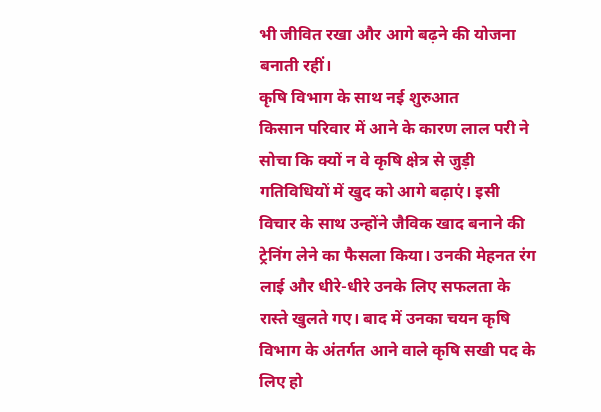भी जीवित रखा और आगे बढ़ने की योजना बनाती रहीं।
कृषि विभाग के साथ नई शुरुआत
किसान परिवार में आने के कारण लाल परी ने सोचा कि क्यों न वे कृषि क्षेत्र से जुड़ी गतिविधियों में खुद को आगे बढ़ाएं। इसी विचार के साथ उन्होंने जैविक खाद बनाने की ट्रेनिंग लेने का फैसला किया। उनकी मेहनत रंग लाई और धीरे-धीरे उनके लिए सफलता के रास्ते खुलते गए। बाद में उनका चयन कृषि विभाग के अंतर्गत आने वाले कृषि सखी पद के लिए हो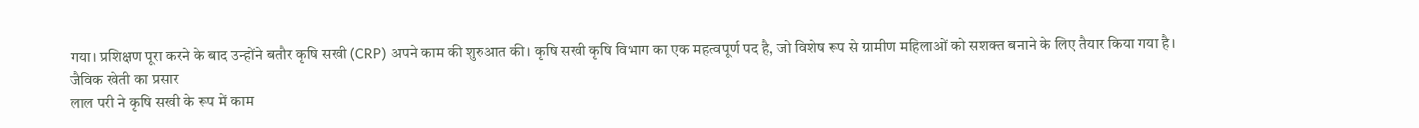गया। प्रशिक्षण पूरा करने के बाद उन्होंने बतौर कृषि सखी (CRP) अपने काम की शुरुआत की। कृषि सखी कृषि विभाग का एक महत्वपूर्ण पद है, जो विशेष रूप से ग्रामीण महिलाओं को सशक्त बनाने के लिए तैयार किया गया है।
जैविक खेती का प्रसार
लाल परी ने कृषि सखी के रूप में काम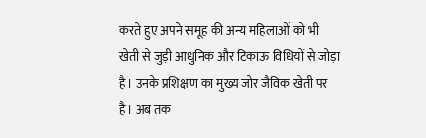करते हुए अपने समूह की अन्य महिलाओं को भी खेती से जुड़ी आधुनिक और टिकाऊ विधियों से जोड़ा है। उनके प्रशिक्षण का मुख्य जोर जैविक खेती पर है। अब तक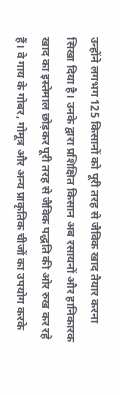उन्होंने लगभग 125 किसानों को पूरी तरह से जैविक खाद तैयार करना सिखा दिया है। उनके द्वारा प्रशिक्षित किसान अब रसायनों और हानिकारक खाद का इस्तेमाल छोड़कर पूरी तरह से जैविक पद्धति की ओर रुख कर रहे हैं। वे गाय के गोबर, गोमूत्र और अन्य प्राकृतिक चीजों का उपयोग करके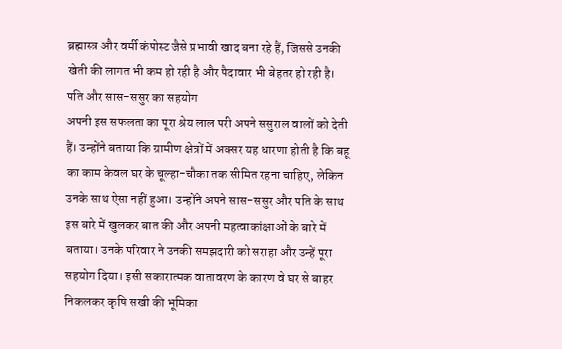ब्रह्मास्त्र और वर्मी कंपोस्ट जैसे प्रभावी खाद बना रहे हैं, जिससे उनकी खेती की लागत भी कम हो रही है और पैदावार भी बेहतर हो रही है।
पति और सास-ससुर का सहयोग
अपनी इस सफलता का पूरा श्रेय लाल परी अपने ससुराल वालों को देती हैं। उन्होंने बताया कि ग्रामीण क्षेत्रों में अक्सर यह धारणा होती है कि बहू का काम केवल घर के चूल्हा-चौका तक सीमित रहना चाहिए, लेकिन उनके साथ ऐसा नहीं हुआ। उन्होंने अपने सास-ससुर और पति के साथ इस बारे में खुलकर बात की और अपनी महत्वाकांक्षाओं के बारे में बताया। उनके परिवार ने उनकी समझदारी को सराहा और उन्हें पूरा सहयोग दिया। इसी सकारात्मक वातावरण के कारण वे घर से बाहर निकलकर कृषि सखी की भूमिका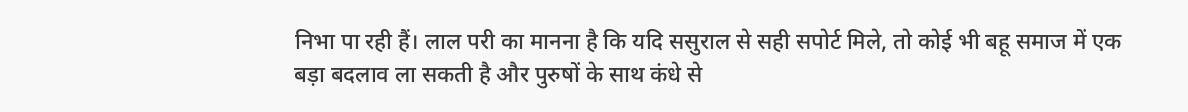निभा पा रही हैं। लाल परी का मानना है कि यदि ससुराल से सही सपोर्ट मिले, तो कोई भी बहू समाज में एक बड़ा बदलाव ला सकती है और पुरुषों के साथ कंधे से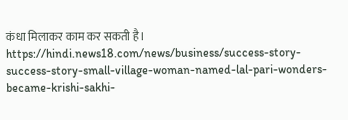कंधा मिलाकर काम कर सकती है।
https://hindi.news18.com/news/business/success-story-success-story-small-village-woman-named-lal-pari-wonders-became-krishi-sakhi-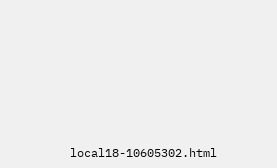local18-10605302.html